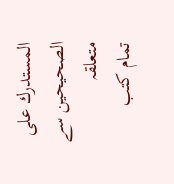المستدرك على الصحيحين سے متعلقہ
تمام کتب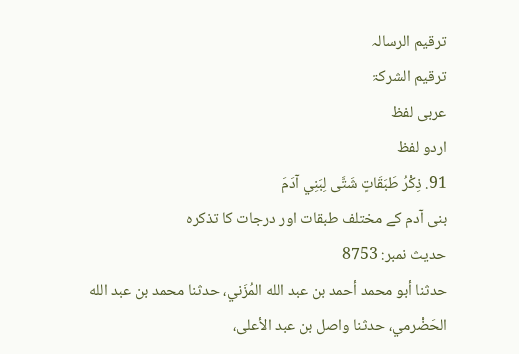ترقیم الرسالہ
ترقيم الشرکۃ
عربی لفظ
اردو لفظ
91. ذِكْرُ طَبَقَاتٍ شَتَّى لِبَنِي آدَمَ
بنی آدم کے مختلف طبقات اور درجات کا تذکرہ
حدیث نمبر: 8753
حدثنا أبو محمد أحمد بن عبد الله المُزَني، حدثنا محمد بن عبد الله الحَضْرمي، حدثنا واصل بن عبد الأعلى،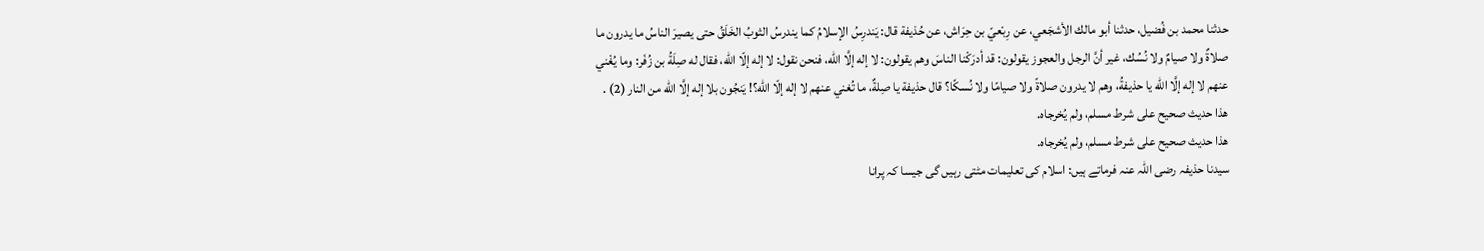حدثنا محمد بن فُضيل، حدثنا أبو مالك الأشجَعي، عن رِبْعيّ بن حِرَاش، عن حُذيفة قال: يَندرِسُ الإسلامُ كما يندرسُ الثوبُ الخَلَقُ حتى يصيرَ الناسُ ما يدرون ما صلاةٌ ولا صيامٌ ولا نُسُك، غير أنَّ الرجل والعجوز يقولون: قد أدرَكْنا الناسَ وهم يقولون: لا إله إلَّا الله، فنحن نقول: لا إله إلّا الله، فقال له صِلَةُ بن زُفَر: وما يُغْني عنهم لا إله إلَّا الله يا حذيفةُ، وهم لا يدرون صلاةً ولا صيامًا ولا نُسكًا؟ قال حذيفة يا صِلةٌ، ما تُغني عنهم لا إله إلّا الله؟! يَنجُون بلا إله إلَّا الله من النار (2) .
هذا حديث صحيح على شرط مسلم، ولم يُخرجاه.
هذا حديث صحيح على شرط مسلم، ولم يُخرجاه.
سیدنا حذیفہ رضی اللہ عنہ فرماتے ہیں: اسلام کی تعلیمات مٹتی رہیں گی جیسا کہ پرانا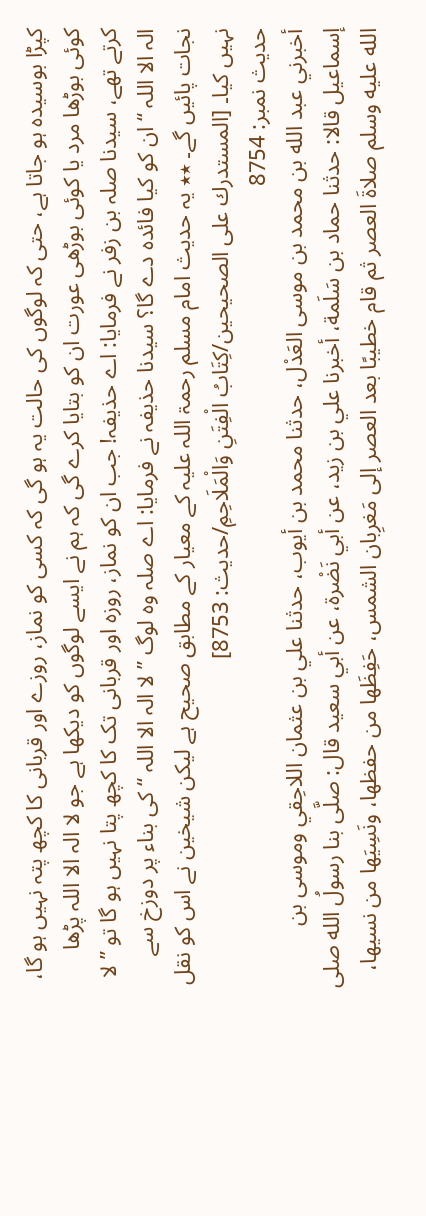کپڑا بوسیدہ ہو جاتا ہے، حتی کہ لوگوں کی حالت یہ ہو گی کہ کسی کو نماز، روزے اور قربانی کا کچھ پتہ نہیں ہو گا، کوئی بوڑھا مرد یا کوئی بوڑھی عورت ان کو بتایا کرے گی کہ ہم نے ایسے لوگوں کو دیکھا ہے جو لا الہ الا اللہ پڑھا کرتے تھے، سیدنا صلہ بن زفر نے فرمایا: اے حذیفہ! جب ان کو نماز، روزہ اور قربانی تک کا کچھ پتا نہیں ہو گا تو ” لا الہ الا اللہ “ ان کو کیا فائدہ دے گا؟ سیدنا حذیفہ نے فرمایا: اے صلہ وہ لوگ ” لا الہ الا اللہ “ کی بناء پر دوزخ سے نجات پائیں گے۔ ٭٭ یہ حدیث امام مسلم رحمۃ اللہ علیہ کے معیار کے مطابق صحیح ہے لیکن شیخین نے اس کو نقل نہیں کیا۔ [المستدرك على الصحيحين/كِتَابُ الْفِتَنِ وَالْمَلَاحِمِ/حدیث: 8753]
حدیث نمبر: 8754
أخبرني عبد الله بن محمد بن موسى العَدْل، حدثنا محمد بن أيوب، حدثنا علي بن عثمان اللاحِقي وموسى بن إسماعيل قالا: حدثنا حماد بن سَلَمة، أخبرنا علي بن زيد، عن أبي نَضْرة، عن أبي سعيد قال: صلَّى بنا رسولُ الله صلى الله عليه وسلم صلاةَ العصر ثم قام خطيبًا بعد العصر إلى مَغرِبان الشمس، حَفِظَها من حفظها، ونَسِيَها من نسيها،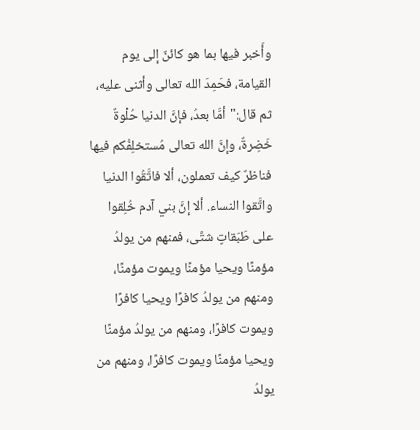وأَخبر فيها بما هو كائنٌ إلى يوم القيامة، فحَمِدَ الله تعالى وأثنى عليه، ثم قال:"أمَّا بعدُ، فإنَّ الدنيا حُلْوةٌ خَضِرةٌ، وإنَّ الله تعالى مُستخلِفُكم فيها فناظرٌ كيف تعملون، ألا فاتَّقُوا الدنيا واتَّقوا النساء. ألا إنَّ بني آدم خُلِقوا على طَبَقاتٍ شتَّى، فمنهم من يولدُ مؤمنًا ويحيا مؤمنًا ويموت مؤمنًا، ومنهم من يولدُ كافرًا ويحيا كافرًا ويموت كافرًا، ومنهم من يولدُ مؤمنًا ويحيا مؤمنًا ويموت كافرًا، ومنهم من يولدُ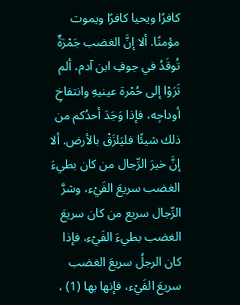كافرًا ويحيا كافرًا ويموت مؤمنًا. ألا إنَّ الغضب جَمْرَةٌ تُوقَدُ في جوفِ ابن آدم، ألم تَرَوْا إلى حُمْرة عينيهِ وانتفاخِ أوداجِه، فإذا وَجَدَ أحدُكم من ذلك شيئًا فليَلزَقْ بالأرض. ألا إنَّ خيرَ الرِّجال من كان بطيءَ الغضب سريعَ الفَيْء، وشرَّ الرِّجال سريع من كان سريعَ الغضب بطيءَ الفَيْء، فإذا كان الرجلُ سريعَ الغضب سريعَ الفَيْء، فإنها بها (1) ،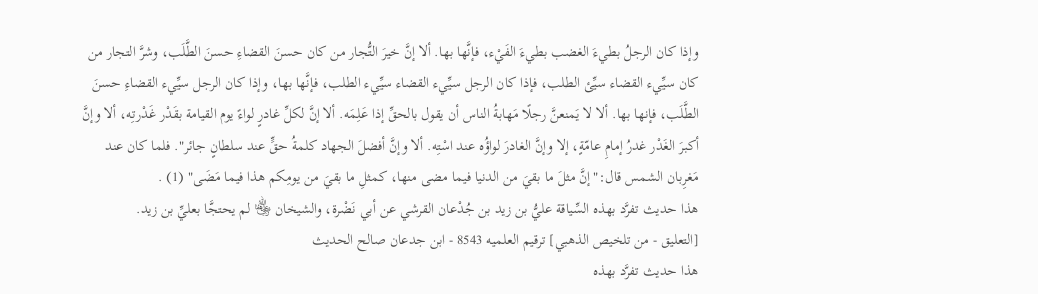وإذا كان الرجلُ بطيءَ الغضب بطيءَ الفَيْء، فإنَّها بها. ألا إنَّ خيرَ التُّجار من كان حسنَ القضاءِ حسنَ الطَّلَب، وشرَّ التجار من كان سيِّيء القضاء سيِّئ الطلب، فإذا كان الرجل سيِّيء القضاء سيِّيء الطلب، فإنَّها بها، وإذا كان الرجل سيِّيء القضاءِ حسنَ الطَّلَب، فإنها بها. ألا لا يَمنعنَّ رجلًا مَهابةُ الناس أن يقول بالحقِّ إذا عَلِمَه. ألا إنَّ لكلِّ غادرٍ لواءً يوم القيامة بقَدْر غَدْرتِه، ألا وإنَّ أكبرَ الغَدْر غدرُ إمامِ عامّةٍ، إلا وإنَّ الغادرَ لواؤُه عند اسْتِه. ألا وإنَّ أفضلَ الجهاد كلمةُ حقٍّ عند سلطانٍ جائر". فلما كان عند مَغرِبان الشمس قال:"إنَّ مثلَ ما بقيَ من الدنيا فيما مضى منها، كمثلِ ما بقيَ من يومِكم هذا فيما مَضَى" (1) .
هذا حديث تفرَّد بهذه السِّياقة عليُّ بن زيد بن جُدْعان القرشي عن أبي نَضْرة، والشيخان ﵄ لم يحتجَّا بعليِّ بن زيد.
[التعليق - من تلخيص الذهبي] ترقيم العلميه 8543 - ابن جدعان صالح الحديث
هذا حديث تفرَّد بهذه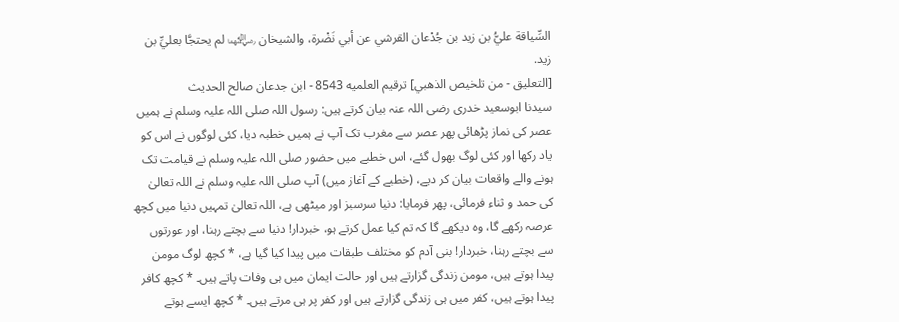السِّياقة عليُّ بن زيد بن جُدْعان القرشي عن أبي نَضْرة، والشيخان ﵄ لم يحتجَّا بعليِّ بن زيد.
[التعليق - من تلخيص الذهبي] ترقيم العلميه 8543 - ابن جدعان صالح الحديث
سیدنا ابوسعید خدری رضی اللہ عنہ بیان کرتے ہیں: رسول اللہ صلی اللہ علیہ وسلم نے ہمیں عصر کی نماز پڑھائی پھر عصر سے مغرب تک آپ نے ہمیں خطبہ دیا، کئی لوگوں نے اس کو یاد رکھا اور کئی لوگ بھول گئے، اس خطبے میں حضور صلی اللہ علیہ وسلم نے قیامت تک ہونے والے واقعات بیان کر دیے، (خطبے کے آغاز میں) آپ صلی اللہ علیہ وسلم نے اللہ تعالیٰ کی حمد و ثناء فرمائی، پھر فرمایا: دنیا سرسبز اور میٹھی ہے، اللہ تعالیٰ تمہیں دنیا میں کچھ عرصہ رکھے گا، وہ دیکھے گا کہ تم کیا عمل کرتے ہو، خبردار! دنیا سے بچتے رہنا، اور عورتوں سے بچتے رہنا، خبردار! بنی آدم کو مختلف طبقات میں پیدا کیا گیا ہے، * کچھ لوگ مومن پیدا ہوتے ہیں، مومن زندگی گزارتے ہیں اور حالت ایمان میں ہی وفات پاتے ہیں۔ * کچھ کافر پیدا ہوتے ہیں، کفر میں ہی زندگی گزارتے ہیں اور کفر پر ہی مرتے ہیں۔ * کچھ ایسے ہوتے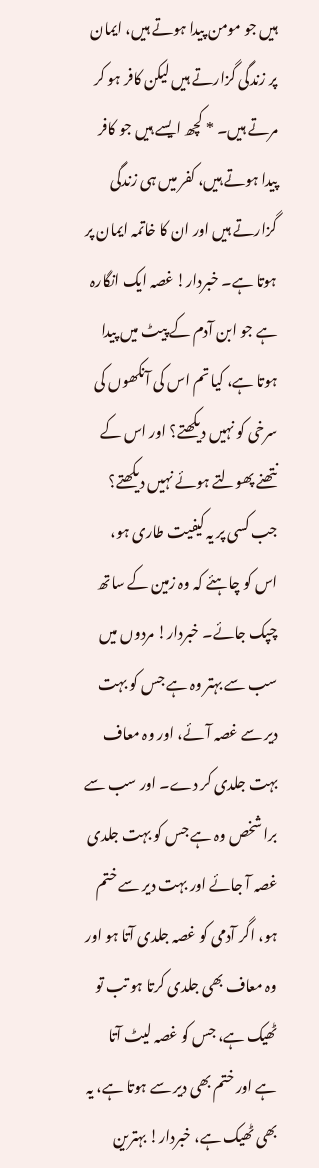ہیں جو مومن پیدا ہوتے ہیں، ایمان پر زندگی گزارتے ہیں لیکن کافر ہو کر مرتے ہیں۔ * کچھ ایسے ہیں جو کافر پیدا ہوتے ہیں، کفر میں ہی زندگی گزارتے ہیں اور ان کا خاتمہ ایمان پر ہوتا ہے۔ خبردار! غصہ ایک انگارہ ہے جو ابن آدم کے پیٹ میں پیدا ہوتا ہے، کیا تم اس کی آنکھوں کی سرخی کو نہیں دیکھتے؟ اور اس کے نتھنے پھولتے ہوئے نہیں دیکھتے؟ جب کسی پر یہ کیفیت طاری ہو، اس کو چاہئے کہ وہ زمین کے ساتھ چپک جائے۔ خبردار! مردوں میں سب سے بہتر وہ ہے جس کو بہت دیر سے غصہ آئے، اور وہ معاف بہت جلدی کر دے۔ اور سب سے برا شخص وہ ہے جس کو بہت جلدی غصہ آ جائے اور بہت دیر سے ختم ہو، اگر آدمی کو غصہ جلدی آتا ہو اور وہ معاف بھی جلدی کرتا ہو تب تو ٹھیک ہے، جس کو غصہ لیٹ آتا ہے اور ختم بھی دیر سے ہوتا ہے، یہ بھی ٹھیک ہے، خبردار! بہترین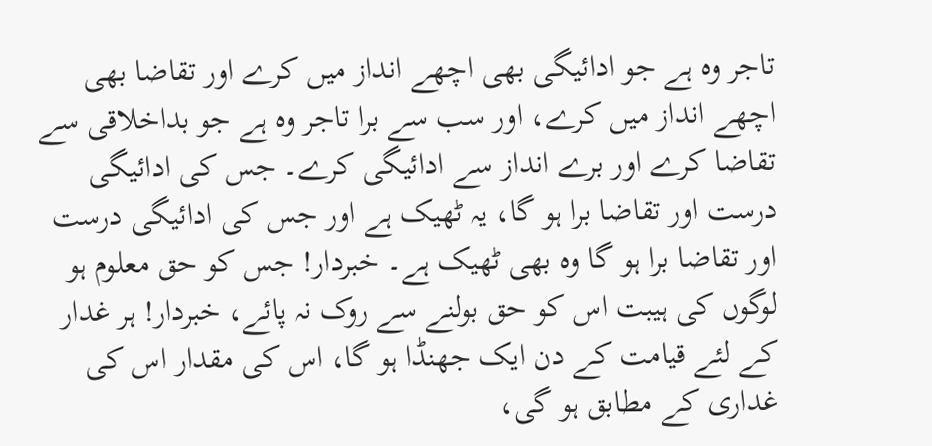تاجر وہ ہے جو ادائیگی بھی اچھے انداز میں کرے اور تقاضا بھی اچھے انداز میں کرے، اور سب سے برا تاجر وہ ہے جو بداخلاقی سے تقاضا کرے اور برے انداز سے ادائیگی کرے۔ جس کی ادائیگی درست اور تقاضا برا ہو گا، یہ ٹھیک ہے اور جس کی ادائیگی درست اور تقاضا برا ہو گا وہ بھی ٹھیک ہے۔ خبردار! جس کو حق معلوم ہو لوگوں کی ہیبت اس کو حق بولنے سے روک نہ پائے، خبردار! ہر غدار کے لئے قیامت کے دن ایک جھنڈا ہو گا، اس کی مقدار اس کی غداری کے مطابق ہو گی،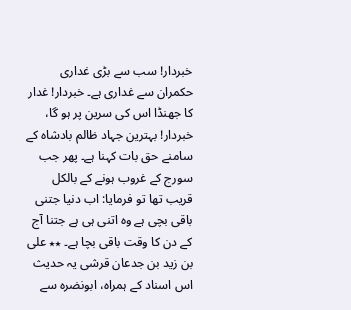خبردار! سب سے بڑی غداری حکمران سے غداری ہے۔ خبردار! غدار کا جھنڈا اس کی سرین پر ہو گا، خبردار! بہترین جہاد ظالم بادشاہ کے سامنے حق بات کہنا ہے۔ پھر جب سورج کے غروب ہونے کے بالکل قریب تھا تو فرمایا: اب دنیا جتنی باقی بچی ہے وہ اتنی ہی ہے جتنا آج کے دن کا وقت باقی بچا ہے۔ ٭٭ علی بن زید بن جدعان قرشی یہ حدیث اس اسناد کے ہمراہ، ابونضرہ سے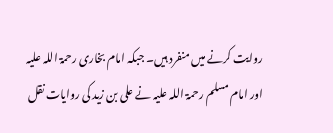روایت کرنے میں منفرد ہیں۔ جبکہ امام بخاری رحمۃ اللہ علیہ اور امام مسلم رحمۃ اللہ علیہ نے علی بن زید کی روایات نقل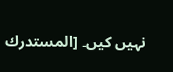نہیں کیں۔ [المستدرك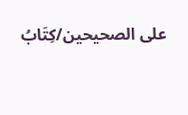على الصحيحين/كِتَابُ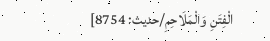الْفِتَنِ وَالْمَلَاحِمِ/حدیث: 8754]